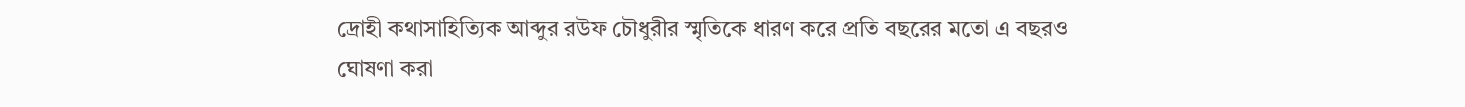দ্রোহী কথাসাহিত্যিক আব্দুর রউফ চৌধুরীর স্মৃতিকে ধারণ করে প্রতি বছরের মতো এ বছরও ঘোষণা করা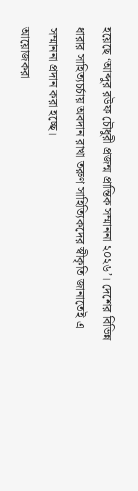হয়েছে ‘আব্দুর রউফ চৌধুরী প্রজন্ম প্রান্তিক সম্মাননা ২০২৬’। দেশের বিভিন্ন ধারার সাহিত্যচর্চায় অবদান রাখা তরুণ সাহিত্যিকদের স্বীকৃতি জানাতেই এ সম্মাননা প্রদান করা হচ্ছে।
আয়োজকরা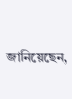জানিয়েছেন,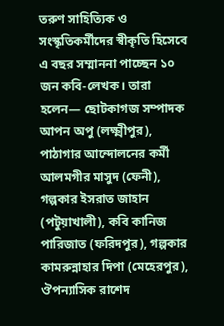তরুণ সাহিত্যিক ও সংস্কৃতিকর্মীদের স্বীকৃতি হিসেবে এ বছর সম্মাননা পাচ্ছেন ১০ জন কবি-লেখক। তারা হলেন— ছোটকাগজ সম্পাদক আপন অপু (লক্ষ্মীপুর), পাঠাগার আন্দোলনের কর্মী আলমগীর মাসুদ (ফেনী), গল্পকার ইসরাত জাহান (পটুয়াখালী), কবি কানিজ পারিজাত (ফরিদপুর), গল্পকার কামরুন্নাহার দিপা (মেহেরপুর), ঔপন্যাসিক রাশেদ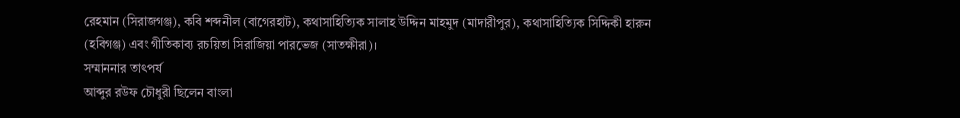রেহমান (সিরাজগঞ্জ), কবি শব্দনীল (বাগেরহাট), কথাসাহিত্যিক সালাহ উদ্দিন মাহমুদ (মাদারীপুর), কথাসাহিত্যিক সিদ্দিকী হারুন (হবিগঞ্জ) এবং গীতিকাব্য রচয়িতা সিরাজিয়া পারভেজ (সাতক্ষীরা)।
সম্মাননার তাৎপর্য
আব্দুর রউফ চৌধুরী ছিলেন বাংলা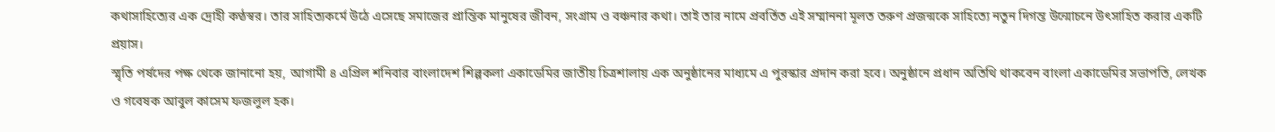কথাসাহিত্যের এক দ্রোহী কণ্ঠস্বর। তার সাহিত্যকর্মে উঠে এসেছে সমাজের প্রান্তিক মানুষের জীবন, সংগ্রাম ও বঞ্চনার কথা। তাই তার নামে প্রবর্তিত এই সম্মাননা মূলত তরুণ প্রজন্মকে সাহিত্যে নতুন দিগন্ত উন্মোচনে উৎসাহিত করার একটি প্রয়াস।
স্মৃতি পর্ষদের পক্ষ থেকে জানানো হয়, আগামী ৪ এপ্রিল শনিবার বাংলাদেশ শিল্পকলা একাডেমির জাতীয় চিত্রশালায় এক অনুষ্ঠানের মাধ্যমে এ পুরস্কার প্রদান করা হবে। অনুষ্ঠানে প্রধান অতিথি থাকবেন বাংলা একাডেমির সভাপতি, লেখক ও গবেষক আবুল কাসেম ফজলুল হক।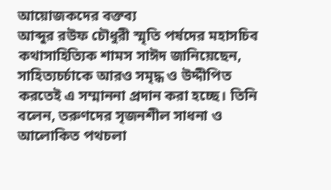আয়োজকদের বক্তব্য
আব্দুর রউফ চৌধুরী স্মৃতি পর্ষদের মহাসচিব কথাসাহিত্যিক শামস সাঈদ জানিয়েছেন, সাহিত্যচর্চাকে আরও সমৃদ্ধ ও উদ্দীপিত করতেই এ সম্মাননা প্রদান করা হচ্ছে। তিনি বলেন, তরুণদের সৃজনশীল সাধনা ও আলোকিত পথচলা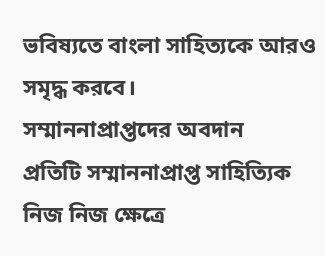ভবিষ্যতে বাংলা সাহিত্যকে আরও সমৃদ্ধ করবে।
সম্মাননাপ্রাপ্তদের অবদান
প্রতিটি সম্মাননাপ্রাপ্ত সাহিত্যিক নিজ নিজ ক্ষেত্রে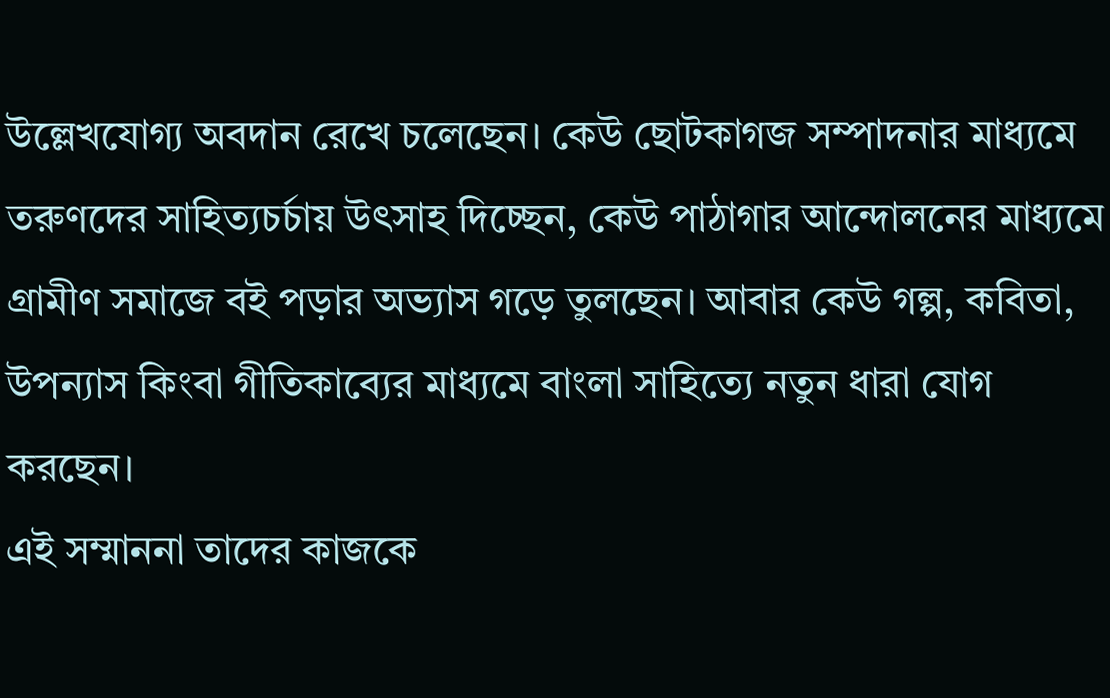উল্লেখযোগ্য অবদান রেখে চলেছেন। কেউ ছোটকাগজ সম্পাদনার মাধ্যমে তরুণদের সাহিত্যচর্চায় উৎসাহ দিচ্ছেন, কেউ পাঠাগার আন্দোলনের মাধ্যমে গ্রামীণ সমাজে বই পড়ার অভ্যাস গড়ে তুলছেন। আবার কেউ গল্প, কবিতা, উপন্যাস কিংবা গীতিকাব্যের মাধ্যমে বাংলা সাহিত্যে নতুন ধারা যোগ করছেন।
এই সম্মাননা তাদের কাজকে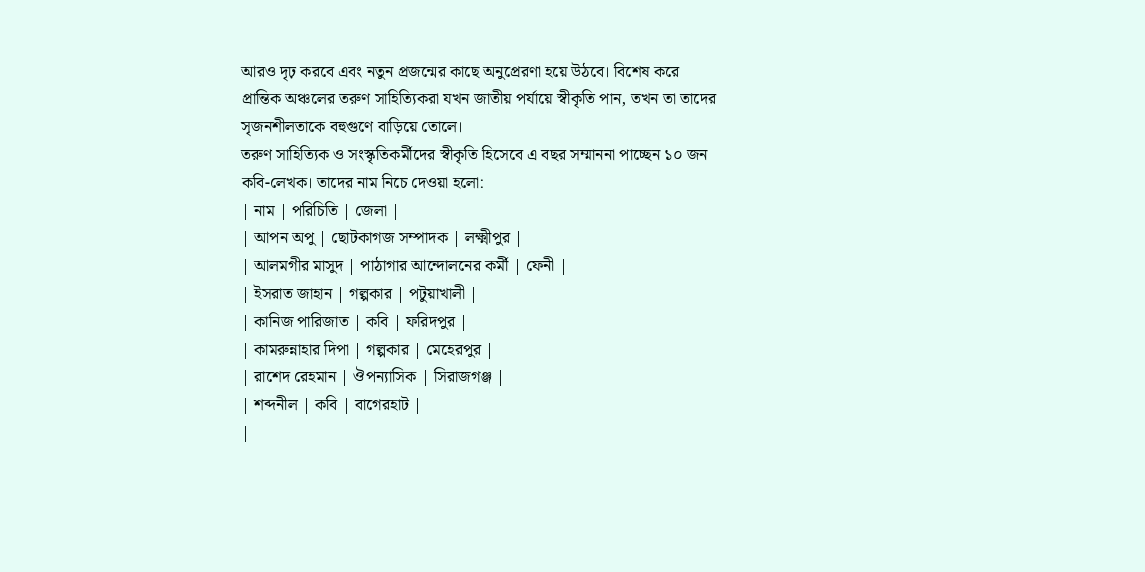আরও দৃঢ় করবে এবং নতুন প্রজন্মের কাছে অনুপ্রেরণা হয়ে উঠবে। বিশেষ করে প্রান্তিক অঞ্চলের তরুণ সাহিত্যিকরা যখন জাতীয় পর্যায়ে স্বীকৃতি পান, তখন তা তাদের সৃজনশীলতাকে বহুগুণে বাড়িয়ে তোলে।
তরুণ সাহিত্যিক ও সংস্কৃতিকর্মীদের স্বীকৃতি হিসেবে এ বছর সম্মাননা পাচ্ছেন ১০ জন কবি-লেখক। তাদের নাম নিচে দেওয়া হলো:
| নাম | পরিচিতি | জেলা |
| আপন অপু | ছোটকাগজ সম্পাদক | লক্ষ্মীপুর |
| আলমগীর মাসুদ | পাঠাগার আন্দোলনের কর্মী | ফেনী |
| ইসরাত জাহান | গল্পকার | পটুয়াখালী |
| কানিজ পারিজাত | কবি | ফরিদপুর |
| কামরুন্নাহার দিপা | গল্পকার | মেহেরপুর |
| রাশেদ রেহমান | ঔপন্যাসিক | সিরাজগঞ্জ |
| শব্দনীল | কবি | বাগেরহাট |
|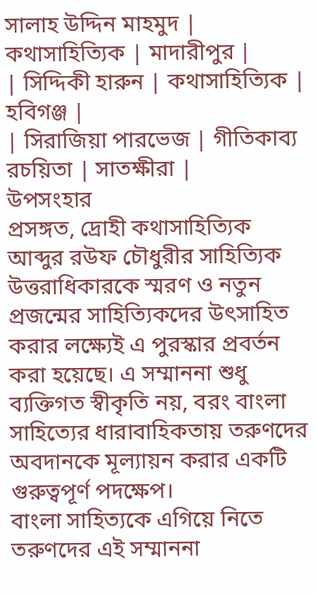সালাহ উদ্দিন মাহমুদ | কথাসাহিত্যিক | মাদারীপুর |
| সিদ্দিকী হারুন | কথাসাহিত্যিক | হবিগঞ্জ |
| সিরাজিয়া পারভেজ | গীতিকাব্য রচয়িতা | সাতক্ষীরা |
উপসংহার
প্রসঙ্গত, দ্রোহী কথাসাহিত্যিক আব্দুর রউফ চৌধুরীর সাহিত্যিক উত্তরাধিকারকে স্মরণ ও নতুন প্রজন্মের সাহিত্যিকদের উৎসাহিত করার লক্ষ্যেই এ পুরস্কার প্রবর্তন করা হয়েছে। এ সম্মাননা শুধু ব্যক্তিগত স্বীকৃতি নয়, বরং বাংলা সাহিত্যের ধারাবাহিকতায় তরুণদের অবদানকে মূল্যায়ন করার একটি গুরুত্বপূর্ণ পদক্ষেপ।
বাংলা সাহিত্যকে এগিয়ে নিতে তরুণদের এই সম্মাননা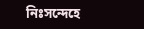নিঃসন্দেহে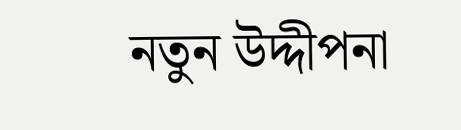নতুন উদ্দীপনা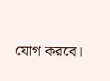যোগ করবে।